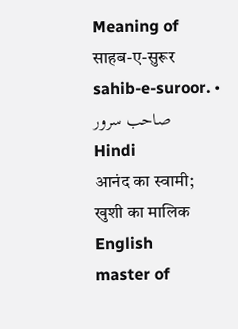Meaning of
साहब-ए-सुरूर
sahib-e-suroor. • صاحب سرور
Hindi
आनंद का स्वामी; खुशी का मालिक
English
master of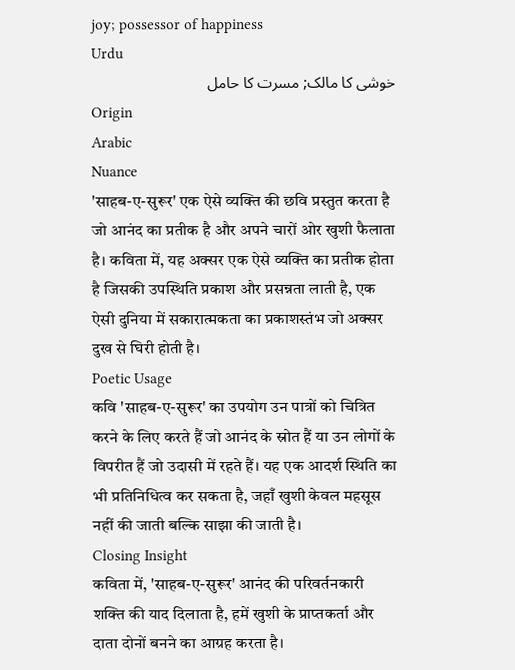joy; possessor of happiness
Urdu
خوشی کا مالک; مسرت کا حامل
Origin
Arabic
Nuance
'साहब-ए-सुरूर' एक ऐसे व्यक्ति की छवि प्रस्तुत करता है जो आनंद का प्रतीक है और अपने चारों ओर खुशी फैलाता है। कविता में, यह अक्सर एक ऐसे व्यक्ति का प्रतीक होता है जिसकी उपस्थिति प्रकाश और प्रसन्नता लाती है, एक ऐसी दुनिया में सकारात्मकता का प्रकाशस्तंभ जो अक्सर दुख से घिरी होती है।
Poetic Usage
कवि 'साहब-ए-सुरूर' का उपयोग उन पात्रों को चित्रित करने के लिए करते हैं जो आनंद के स्रोत हैं या उन लोगों के विपरीत हैं जो उदासी में रहते हैं। यह एक आदर्श स्थिति का भी प्रतिनिधित्व कर सकता है, जहाँ खुशी केवल महसूस नहीं की जाती बल्कि साझा की जाती है।
Closing Insight
कविता में, 'साहब-ए-सुरूर' आनंद की परिवर्तनकारी शक्ति की याद दिलाता है, हमें खुशी के प्राप्तकर्ता और दाता दोनों बनने का आग्रह करता है।